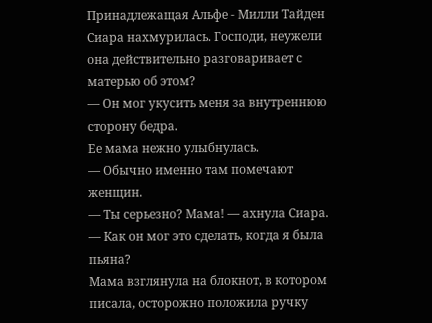Принадлежащая Альфе - Милли Тайден
Сиара нахмурилась. Господи, неужели она действительно разговаривает с матерью об этом?
— Он мог укусить меня за внутреннюю сторону бедра.
Ее мама нежно улыбнулась.
— Обычно именно там помечают женщин.
— Ты серьезно? Мама! — ахнула Сиара. — Как он мог это сделать, когда я была пьяна?
Мама взглянула на блокнот, в котором писала, осторожно положила ручку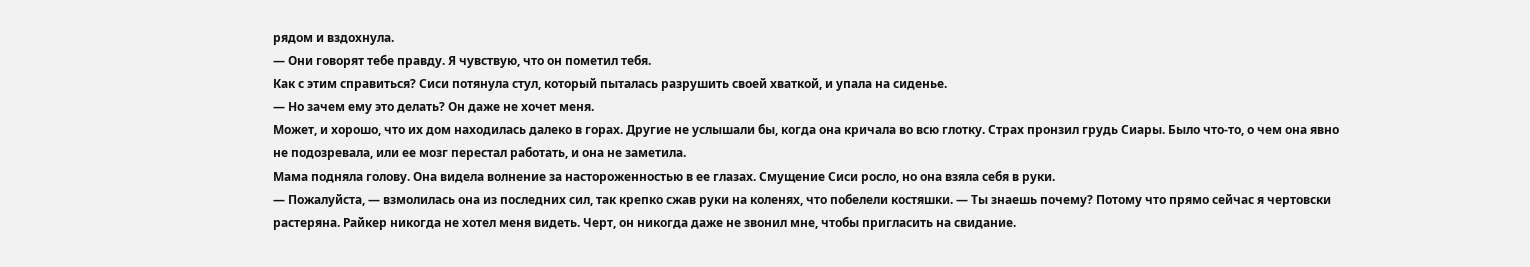рядом и вздохнула.
— Они говорят тебе правду. Я чувствую, что он пометил тебя.
Как с этим справиться? Сиси потянула стул, который пыталась разрушить своей хваткой, и упала на сиденье.
— Но зачем ему это делать? Он даже не хочет меня.
Может, и хорошо, что их дом находилась далеко в горах. Другие не услышали бы, когда она кричала во всю глотку. Страх пронзил грудь Сиары. Было что-то, о чем она явно не подозревала, или ее мозг перестал работать, и она не заметила.
Мама подняла голову. Она видела волнение за настороженностью в ее глазах. Смущение Сиси росло, но она взяла себя в руки.
— Пожалуйста, — взмолилась она из последних сил, так крепко сжав руки на коленях, что побелели костяшки. — Ты знаешь почему? Потому что прямо сейчас я чертовски растеряна. Райкер никогда не хотел меня видеть. Черт, он никогда даже не звонил мне, чтобы пригласить на свидание.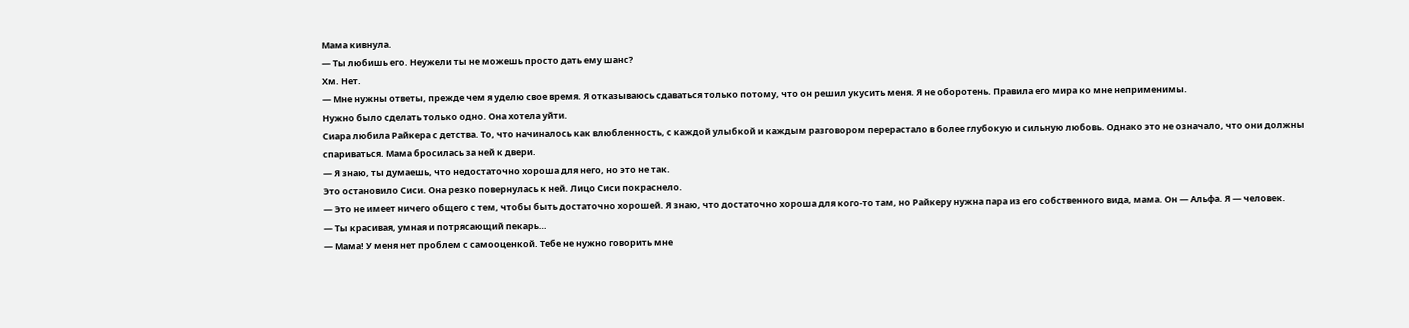Мама кивнула.
— Ты любишь его. Неужели ты не можешь просто дать ему шанс?
Хм. Нет.
— Мне нужны ответы, прежде чем я уделю свое время. Я отказываюсь сдаваться только потому, что он решил укусить меня. Я не оборотень. Правила его мира ко мне неприменимы.
Нужно было сделать только одно. Она хотела уйти.
Сиара любила Райкера с детства. То, что начиналось как влюбленность, с каждой улыбкой и каждым разговором перерастало в более глубокую и сильную любовь. Однако это не означало, что они должны спариваться. Мама бросилась за ней к двери.
— Я знаю, ты думаешь, что недостаточно хороша для него, но это не так.
Это остановило Сиси. Она резко повернулась к ней. Лицо Сиси покраснело.
— Это не имеет ничего общего с тем, чтобы быть достаточно хорошей. Я знаю, что достаточно хороша для кого-то там, но Райкеру нужна пара из его собственного вида, мама. Он — Альфа. Я — человек.
— Ты красивая, умная и потрясающий пекарь…
— Мама! У меня нет проблем с самооценкой. Тебе не нужно говорить мне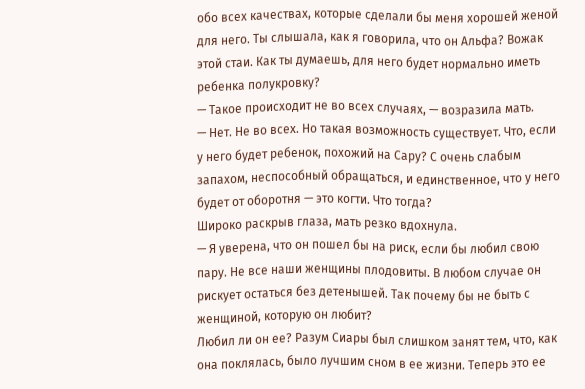обо всех качествах, которые сделали бы меня хорошей женой для него. Ты слышала, как я говорила, что он Альфа? Вожак этой стаи. Как ты думаешь, для него будет нормально иметь ребенка полукровку?
— Такое происходит не во всех случаях, — возразила мать.
— Нет. Не во всех. Но такая возможность существует. Что, если у него будет ребенок, похожий на Сару? С очень слабым запахом, неспособный обращаться, и единственное, что у него будет от оборотня — это когти. Что тогда?
Широко раскрыв глаза, мать резко вдохнула.
— Я уверена, что он пошел бы на риск, если бы любил свою пару. Не все наши женщины плодовиты. В любом случае он рискует остаться без детенышей. Так почему бы не быть с женщиной, которую он любит?
Любил ли он ее? Разум Сиары был слишком занят тем, что, как она поклялась, было лучшим сном в ее жизни. Теперь это ее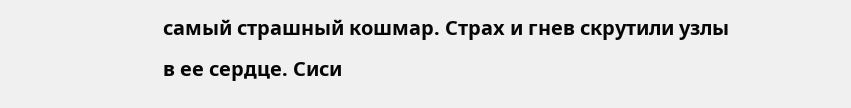самый страшный кошмар. Страх и гнев скрутили узлы в ее сердце. Сиси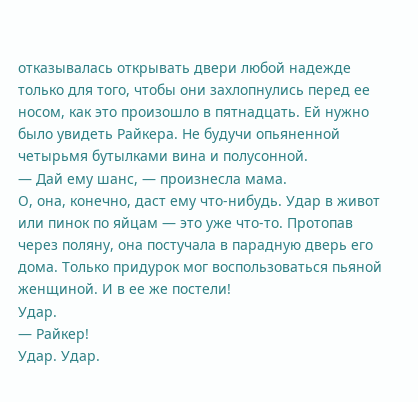отказывалась открывать двери любой надежде только для того, чтобы они захлопнулись перед ее носом, как это произошло в пятнадцать. Ей нужно было увидеть Райкера. Не будучи опьяненной четырьмя бутылками вина и полусонной.
— Дай ему шанс, — произнесла мама.
О, она, конечно, даст ему что-нибудь. Удар в живот или пинок по яйцам — это уже что-то. Протопав через поляну, она постучала в парадную дверь его дома. Только придурок мог воспользоваться пьяной женщиной. И в ее же постели!
Удар.
— Райкер!
Удар. Удар.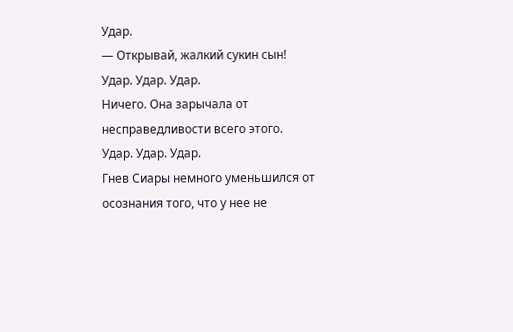Удар.
— Открывай, жалкий сукин сын!
Удар. Удар. Удар.
Ничего. Она зарычала от несправедливости всего этого.
Удар. Удар. Удар.
Гнев Сиары немного уменьшился от осознания того, что у нее не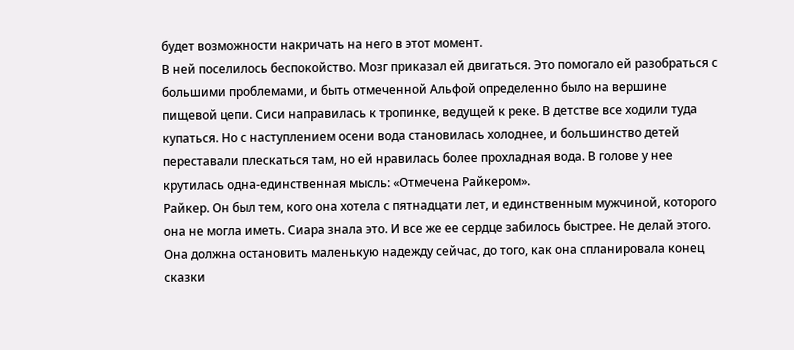будет возможности накричать на него в этот момент.
В ней поселилось беспокойство. Мозг приказал ей двигаться. Это помогало ей разобраться с большими проблемами, и быть отмеченной Альфой определенно было на вершине пищевой цепи. Сиси направилась к тропинке, ведущей к реке. В детстве все ходили туда купаться. Но с наступлением осени вода становилась холоднее, и большинство детей переставали плескаться там, но ей нравилась более прохладная вода. В голове у нее крутилась одна-единственная мысль: «Отмечена Райкером».
Райкер. Он был тем, кого она хотела с пятнадцати лет, и единственным мужчиной, которого она не могла иметь. Сиара знала это. И все же ее сердце забилось быстрее. Не делай этого. Она должна остановить маленькую надежду сейчас, до того, как она спланировала конец сказки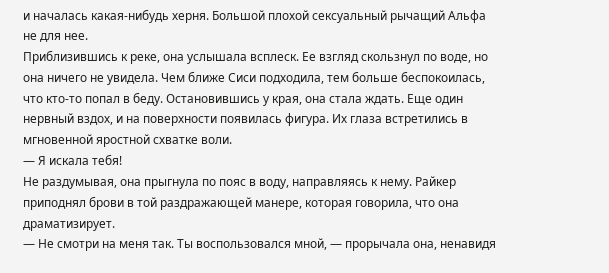и началась какая-нибудь херня. Большой плохой сексуальный рычащий Альфа не для нее.
Приблизившись к реке, она услышала всплеск. Ее взгляд скользнул по воде, но она ничего не увидела. Чем ближе Сиси подходила, тем больше беспокоилась, что кто-то попал в беду. Остановившись у края, она стала ждать. Еще один нервный вздох, и на поверхности появилась фигура. Их глаза встретились в мгновенной яростной схватке воли.
— Я искала тебя!
Не раздумывая, она прыгнула по пояс в воду, направляясь к нему. Райкер приподнял брови в той раздражающей манере, которая говорила, что она драматизирует.
— Не смотри на меня так. Ты воспользовался мной, — прорычала она, ненавидя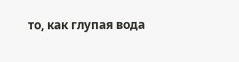то, как глупая вода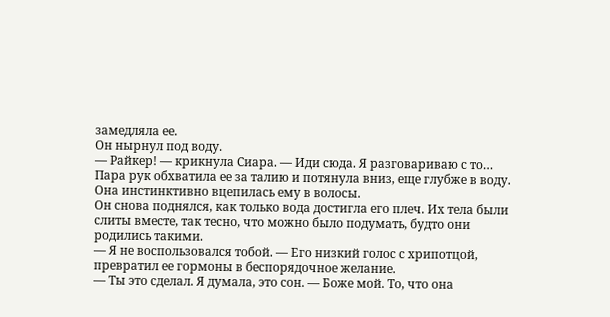замедляла ее.
Он нырнул под воду.
— Райкер! — крикнула Сиара. — Иди сюда. Я разговариваю с то…
Пара рук обхватила ее за талию и потянула вниз, еще глубже в воду. Она инстинктивно вцепилась ему в волосы.
Он снова поднялся, как только вода достигла его плеч. Их тела были слиты вместе, так тесно, что можно было подумать, будто они родились такими.
— Я не воспользовался тобой. — Его низкий голос с хрипотцой, превратил ее гормоны в беспорядочное желание.
— Ты это сделал. Я думала, это сон. — Боже мой. То, что она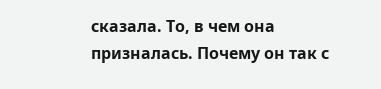сказала. То, в чем она призналась. Почему он так с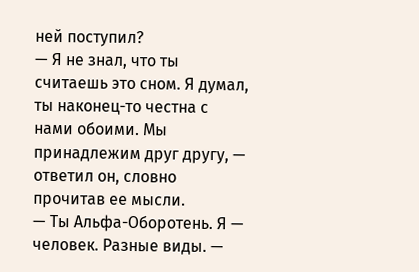ней поступил?
— Я не знал, что ты считаешь это сном. Я думал, ты наконец-то честна с нами обоими. Мы принадлежим друг другу, — ответил он, словно прочитав ее мысли.
— Ты Альфа-Оборотень. Я — человек. Разные виды. —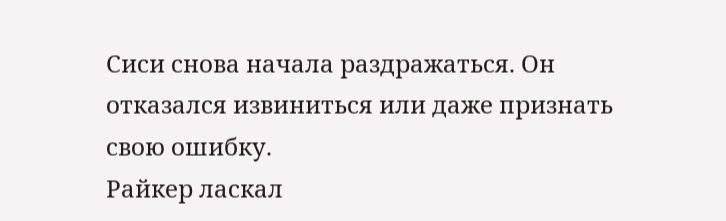Сиси снова начала раздражаться. Он отказался извиниться или даже признать свою ошибку.
Райкер ласкал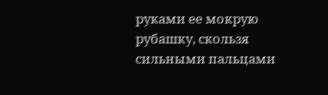руками ее мокрую рубашку, скользя сильными пальцами